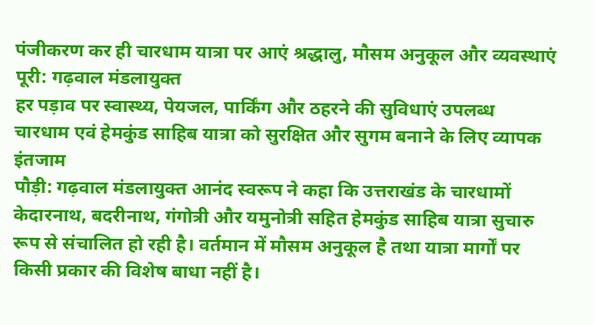पंजीकरण कर ही चारधाम यात्रा पर आएं श्रद्धालु, मौसम अनुकूल और व्यवस्थाएं पूरी: गढ़वाल मंडलायुक्त
हर पड़ाव पर स्वास्थ्य, पेयजल, पार्किंग और ठहरने की सुविधाएं उपलब्ध
चारधाम एवं हेमकुंड साहिब यात्रा को सुरक्षित और सुगम बनाने के लिए व्यापक इंतजाम
पौड़ी: गढ़वाल मंडलायुक्त आनंद स्वरूप ने कहा कि उत्तराखंड के चारधामों केदारनाथ, बदरीनाथ, गंगोत्री और यमुनोत्री सहित हेमकुंड साहिब यात्रा सुचारु रूप से संचालित हो रही है। वर्तमान में मौसम अनुकूल है तथा यात्रा मार्गों पर किसी प्रकार की विशेष बाधा नहीं है।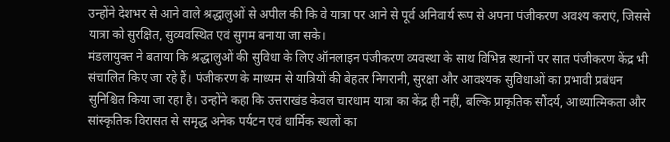उन्होंने देशभर से आने वाले श्रद्धालुओं से अपील की कि वे यात्रा पर आने से पूर्व अनिवार्य रूप से अपना पंजीकरण अवश्य कराएं, जिससे यात्रा को सुरक्षित, सुव्यवस्थित एवं सुगम बनाया जा सके।
मंडलायुक्त ने बताया कि श्रद्धालुओं की सुविधा के लिए ऑनलाइन पंजीकरण व्यवस्था के साथ विभिन्न स्थानों पर सात पंजीकरण केंद्र भी संचालित किए जा रहे हैं। पंजीकरण के माध्यम से यात्रियों की बेहतर निगरानी, सुरक्षा और आवश्यक सुविधाओं का प्रभावी प्रबंधन सुनिश्चित किया जा रहा है। उन्होंने कहा कि उत्तराखंड केवल चारधाम यात्रा का केंद्र ही नहीं, बल्कि प्राकृतिक सौंदर्य, आध्यात्मिकता और सांस्कृतिक विरासत से समृद्ध अनेक पर्यटन एवं धार्मिक स्थलों का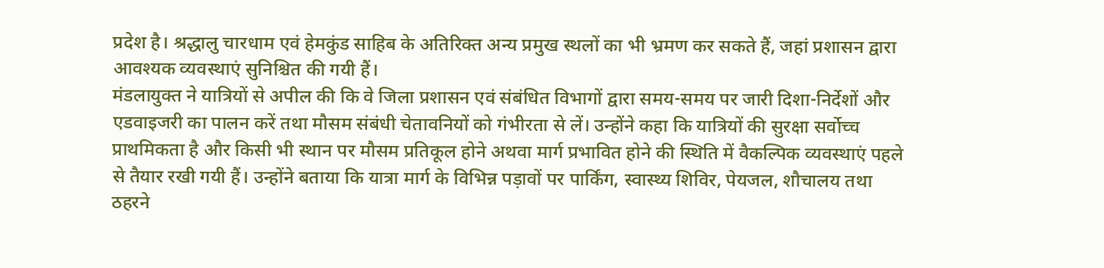प्रदेश है। श्रद्धालु चारधाम एवं हेमकुंड साहिब के अतिरिक्त अन्य प्रमुख स्थलों का भी भ्रमण कर सकते हैं, जहां प्रशासन द्वारा आवश्यक व्यवस्थाएं सुनिश्चित की गयी हैं।
मंडलायुक्त ने यात्रियों से अपील की कि वे जिला प्रशासन एवं संबंधित विभागों द्वारा समय-समय पर जारी दिशा-निर्देशों और एडवाइजरी का पालन करें तथा मौसम संबंधी चेतावनियों को गंभीरता से लें। उन्होंने कहा कि यात्रियों की सुरक्षा सर्वोच्च प्राथमिकता है और किसी भी स्थान पर मौसम प्रतिकूल होने अथवा मार्ग प्रभावित होने की स्थिति में वैकल्पिक व्यवस्थाएं पहले से तैयार रखी गयी हैं। उन्होंने बताया कि यात्रा मार्ग के विभिन्न पड़ावों पर पार्किंग, स्वास्थ्य शिविर, पेयजल, शौचालय तथा ठहरने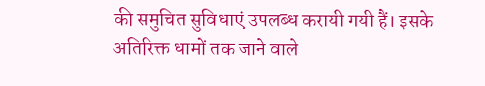की समुचित सुविधाएं उपलब्ध करायी गयी हैं। इसके अतिरिक्त धामों तक जाने वाले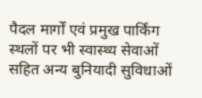पैदल मार्गों एवं प्रमुख पार्किंग स्थलों पर भी स्वास्थ्य सेवाओं सहित अन्य बुनियादी सुविधाओं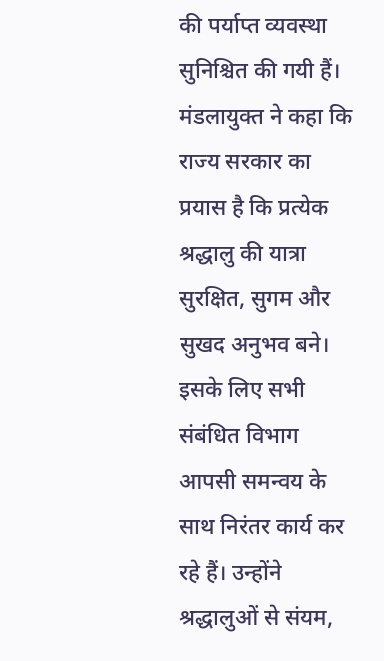की पर्याप्त व्यवस्था सुनिश्चित की गयी हैं।
मंडलायुक्त ने कहा कि राज्य सरकार का प्रयास है कि प्रत्येक श्रद्धालु की यात्रा सुरक्षित, सुगम और सुखद अनुभव बने। इसके लिए सभी संबंधित विभाग आपसी समन्वय के साथ निरंतर कार्य कर रहे हैं। उन्होंने श्रद्धालुओं से संयम,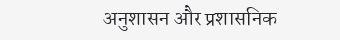अनुशासन और प्रशासनिक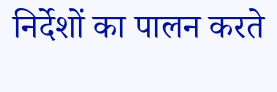निर्देशों का पालन करते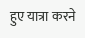हुए यात्रा करने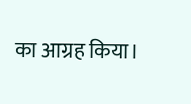का आग्रह किया।